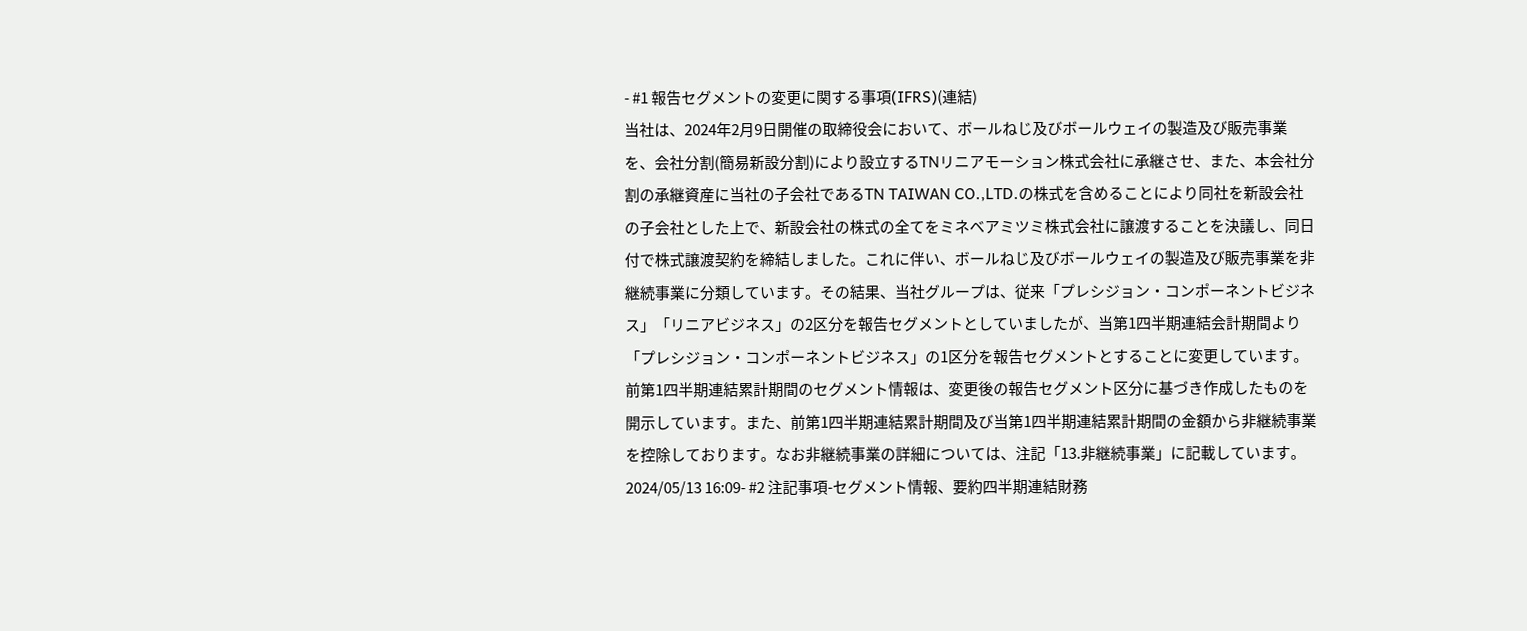- #1 報告セグメントの変更に関する事項(IFRS)(連結)
当社は、2024年2月9日開催の取締役会において、ボールねじ及びボールウェイの製造及び販売事業を、会社分割(簡易新設分割)により設立するTNリニアモーション株式会社に承継させ、また、本会社分割の承継資産に当社の子会社であるTN TAIWAN CO.,LTD.の株式を含めることにより同社を新設会社の子会社とした上で、新設会社の株式の全てをミネベアミツミ株式会社に譲渡することを決議し、同日付で株式譲渡契約を締結しました。これに伴い、ボールねじ及びボールウェイの製造及び販売事業を非継続事業に分類しています。その結果、当社グループは、従来「プレシジョン・コンポーネントビジネス」「リニアビジネス」の2区分を報告セグメントとしていましたが、当第1四半期連結会計期間より「プレシジョン・コンポーネントビジネス」の1区分を報告セグメントとすることに変更しています。前第1四半期連結累計期間のセグメント情報は、変更後の報告セグメント区分に基づき作成したものを開示しています。また、前第1四半期連結累計期間及び当第1四半期連結累計期間の金額から非継続事業を控除しております。なお非継続事業の詳細については、注記「13.非継続事業」に記載しています。
2024/05/13 16:09- #2 注記事項-セグメント情報、要約四半期連結財務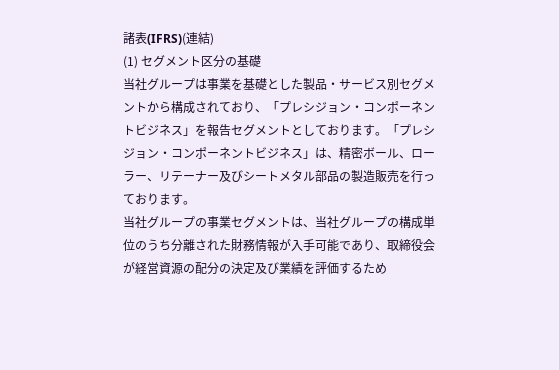諸表(IFRS)(連結)
(1) セグメント区分の基礎
当社グループは事業を基礎とした製品・サービス別セグメントから構成されており、「プレシジョン・コンポーネントビジネス」を報告セグメントとしております。「プレシジョン・コンポーネントビジネス」は、精密ボール、ローラー、リテーナー及びシートメタル部品の製造販売を行っております。
当社グループの事業セグメントは、当社グループの構成単位のうち分離された財務情報が入手可能であり、取締役会が経営資源の配分の決定及び業績を評価するため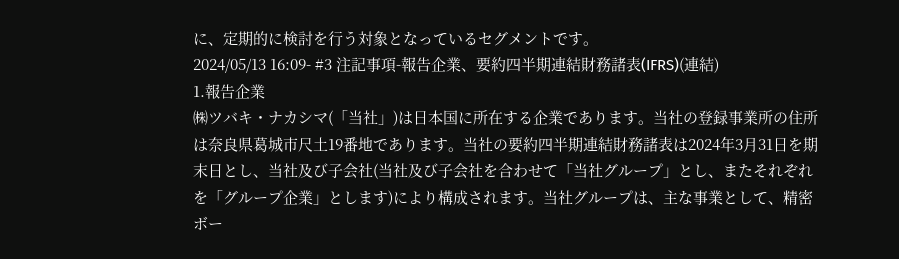に、定期的に検討を行う対象となっているセグメントです。
2024/05/13 16:09- #3 注記事項-報告企業、要約四半期連結財務諸表(IFRS)(連結)
1.報告企業
㈱ツバキ・ナカシマ(「当社」)は日本国に所在する企業であります。当社の登録事業所の住所は奈良県葛城市尺土19番地であります。当社の要約四半期連結財務諸表は2024年3月31日を期末日とし、当社及び子会社(当社及び子会社を合わせて「当社グループ」とし、またそれぞれを「グループ企業」とします)により構成されます。当社グループは、主な事業として、精密ボー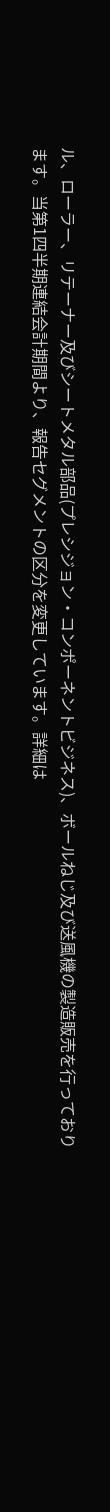ル、ローラー、リテーナー及びシートメタル部品(プレシジョン・コンポーネントビジネス)、ボールねじ及び送風機の製造販売を行っております。当第1四半期連結会計期間より、報告セグメントの区分を変更しています。詳細は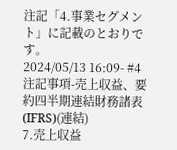注記「4.事業セグメント」に記載のとおりです。
2024/05/13 16:09- #4 注記事項-売上収益、要約四半期連結財務諸表(IFRS)(連結)
7.売上収益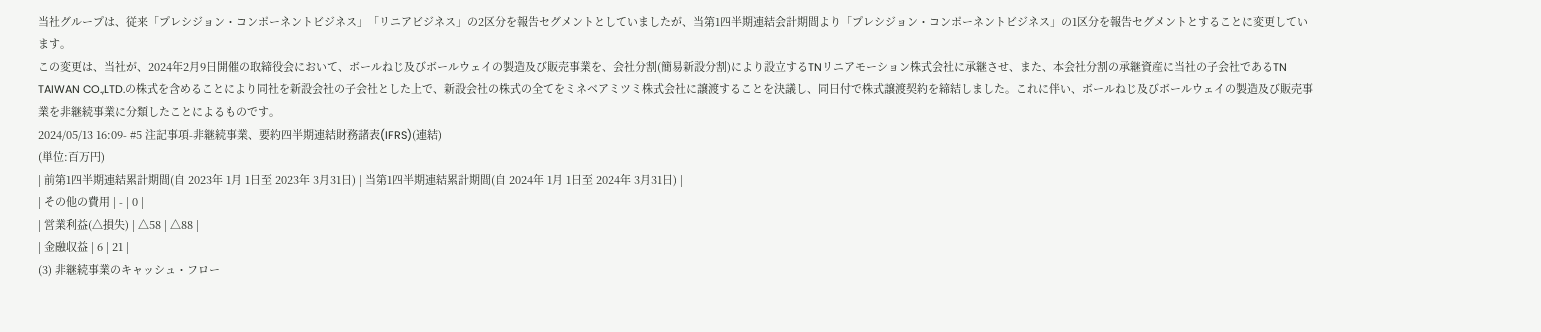当社グループは、従来「プレシジョン・コンポーネントビジネス」「リニアビジネス」の2区分を報告セグメントとしていましたが、当第1四半期連結会計期間より「プレシジョン・コンポーネントビジネス」の1区分を報告セグメントとすることに変更しています。
この変更は、当社が、2024年2月9日開催の取締役会において、ボールねじ及びボールウェイの製造及び販売事業を、会社分割(簡易新設分割)により設立するTNリニアモーション株式会社に承継させ、また、本会社分割の承継資産に当社の子会社であるTN TAIWAN CO.,LTD.の株式を含めることにより同社を新設会社の子会社とした上で、新設会社の株式の全てをミネベアミツミ株式会社に譲渡することを決議し、同日付で株式譲渡契約を締結しました。これに伴い、ボールねじ及びボールウェイの製造及び販売事業を非継続事業に分類したことによるものです。
2024/05/13 16:09- #5 注記事項-非継続事業、要約四半期連結財務諸表(IFRS)(連結)
(単位:百万円)
| 前第1四半期連結累計期間(自 2023年 1月 1日至 2023年 3月31日) | 当第1四半期連結累計期間(自 2024年 1月 1日至 2024年 3月31日) |
| その他の費用 | - | 0 |
| 営業利益(△損失) | △58 | △88 |
| 金融収益 | 6 | 21 |
(3) 非継続事業のキャッシュ・フロー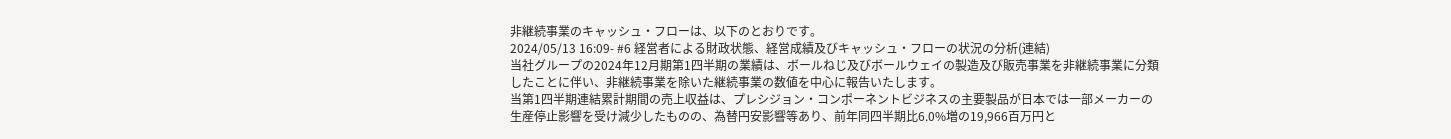非継続事業のキャッシュ・フローは、以下のとおりです。
2024/05/13 16:09- #6 経営者による財政状態、経営成績及びキャッシュ・フローの状況の分析(連結)
当社グループの2024年12月期第1四半期の業績は、ボールねじ及びボールウェイの製造及び販売事業を非継続事業に分類したことに伴い、非継続事業を除いた継続事業の数値を中心に報告いたします。
当第1四半期連結累計期間の売上収益は、プレシジョン・コンポーネントビジネスの主要製品が日本では一部メーカーの生産停止影響を受け減少したものの、為替円安影響等あり、前年同四半期比6.0%増の19,966百万円と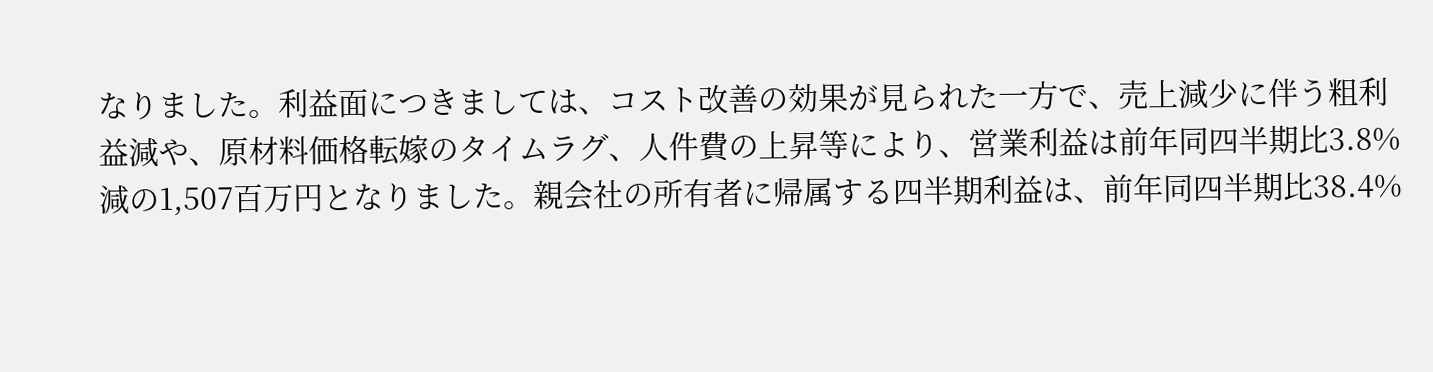なりました。利益面につきましては、コスト改善の効果が見られた一方で、売上減少に伴う粗利益減や、原材料価格転嫁のタイムラグ、人件費の上昇等により、営業利益は前年同四半期比3.8%減の1,507百万円となりました。親会社の所有者に帰属する四半期利益は、前年同四半期比38.4%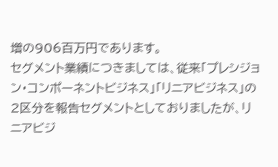増の906百万円であります。
セグメント業績につきましては、従来「プレシジョン・コンポーネントビジネス」「リニアビジネス」の2区分を報告セグメントとしておりましたが、リニアビジ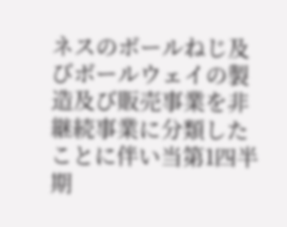ネスのボールねじ及びボールウェイの製造及び販売事業を非継続事業に分類したことに伴い当第1四半期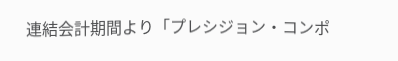連結会計期間より「プレシジョン・コンポ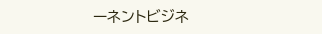ーネントビジネ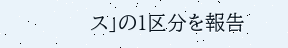ス」の1区分を報告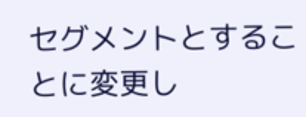セグメントとすることに変更し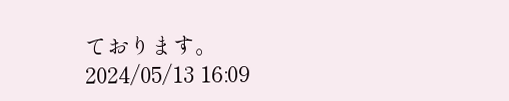ております。
2024/05/13 16:09